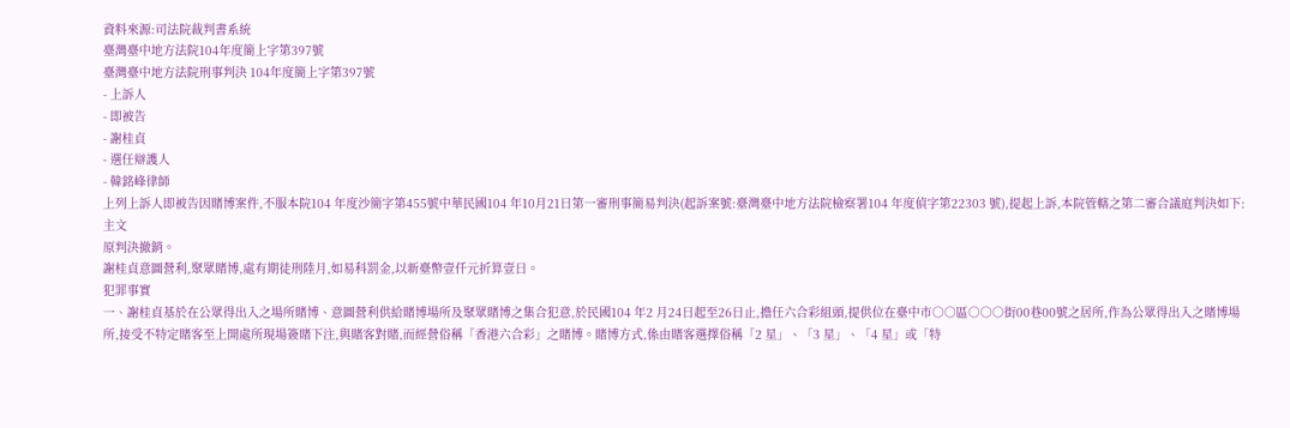資料來源:司法院裁判書系統
臺灣臺中地方法院104年度簡上字第397號
臺灣臺中地方法院刑事判決 104年度簡上字第397號
- 上訴人
- 即被告
- 謝桂貞
- 選任辯護人
- 韓銘峰律師
上列上訴人即被告因賭博案件,不服本院104 年度沙簡字第455號中華民國104 年10月21日第一審刑事簡易判決(起訴案號:臺灣臺中地方法院檢察署104 年度偵字第22303 號),提起上訴,本院管轄之第二審合議庭判決如下:
主文
原判決撤銷。
謝桂貞意圖營利,聚眾賭博,處有期徒刑陸月,如易科罰金,以新臺幣壹仟元折算壹日。
犯罪事實
一、謝桂貞基於在公眾得出入之場所賭博、意圖營利供給賭博場所及聚眾賭博之集合犯意,於民國104 年2 月24日起至26日止,擔任六合彩組頭,提供位在臺中市○○區○○○街00巷00號之居所,作為公眾得出入之賭博場所,接受不特定賭客至上開處所現場簽賭下注,與賭客對賭,而經營俗稱「香港六合彩」之賭博。賭博方式,係由賭客選擇俗稱「2 星」、「3 星」、「4 星」或「特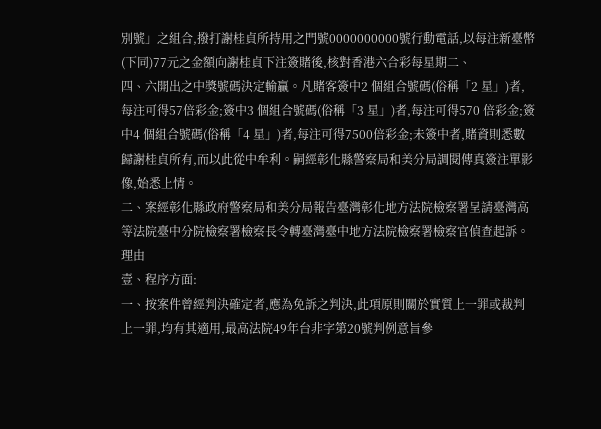別號」之組合,撥打謝桂貞所持用之門號0000000000號行動電話,以每注新臺幣(下同)77元之金額向謝桂貞下注簽賭後,核對香港六合彩每星期二、
四、六開出之中獎號碼決定輸贏。凡賭客簽中2 個組合號碼(俗稱「2 星」)者,每注可得57倍彩金;簽中3 個組合號碼(俗稱「3 星」)者,每注可得570 倍彩金;簽中4 個組合號碼(俗稱「4 星」)者,每注可得7500倍彩金;未簽中者,賭資則悉數歸謝桂貞所有,而以此從中牟利。嗣經彰化縣警察局和美分局調閱傳真簽注單影像,始悉上情。
二、案經彰化縣政府警察局和美分局報告臺灣彰化地方法院檢察署呈請臺灣高等法院臺中分院檢察署檢察長令轉臺灣臺中地方法院檢察署檢察官偵查起訴。
理由
壹、程序方面:
一、按案件曾經判決確定者,應為免訴之判決,此項原則關於實質上一罪或裁判上一罪,均有其適用,最高法院49年台非字第20號判例意旨參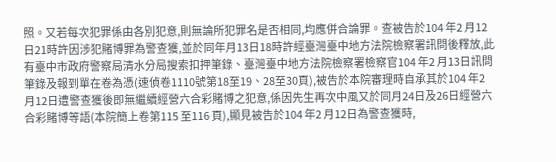照。又若每次犯罪係由各別犯意,則無論所犯罪名是否相同,均應併合論罪。查被告於104 年2 月12日21時許因涉犯賭博罪為警查獲,並於同年月13日18時許經臺灣臺中地方法院檢察署訊問後釋放,此有臺中市政府警察局清水分局搜索扣押筆錄、臺灣臺中地方法院檢察署檢察官104 年2 月13日訊問筆錄及報到單在卷為憑(速偵卷1110號第18至19、28至30頁),被告於本院審理時自承其於104 年2 月12日遭警查獲後即無繼續經營六合彩賭博之犯意,係因先生再次中風又於同月24日及26日經營六合彩賭博等語(本院簡上卷第115 至116 頁),顯見被告於104 年2 月12日為警查獲時,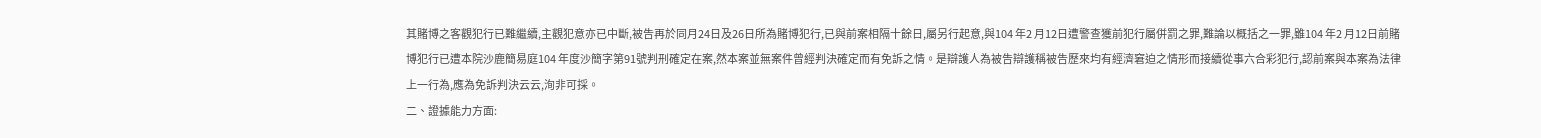其賭博之客觀犯行已難繼續,主觀犯意亦已中斷,被告再於同月24日及26日所為賭博犯行,已與前案相隔十餘日,屬另行起意,與104 年2 月12日遭警查獲前犯行屬併罰之罪,難論以概括之一罪,雖104 年2 月12日前賭博犯行已遭本院沙鹿簡易庭104 年度沙簡字第91號判刑確定在案,然本案並無案件曾經判決確定而有免訴之情。是辯護人為被告辯護稱被告歷來均有經濟窘迫之情形而接續從事六合彩犯行,認前案與本案為法律上一行為,應為免訴判決云云,洵非可採。
二、證據能力方面: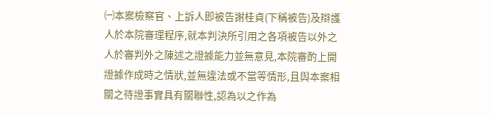㈠本案檢察官、上訴人即被告謝桂貞(下稱被告)及辯護人於本院審理程序,就本判決所引用之各項被告以外之人於審判外之陳述之證據能力並無意見,本院審酌上開證據作成時之情狀,並無違法或不當等情形,且與本案相關之待證事實具有關聯性,認為以之作為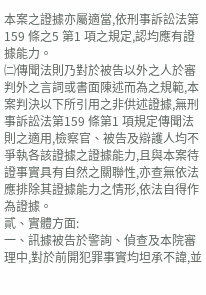本案之證據亦屬適當,依刑事訴訟法第159 條之5 第1 項之規定,認均應有證據能力。
㈡傳聞法則乃對於被告以外之人於審判外之言詞或書面陳述而為之規範,本案判決以下所引用之非供述證據,無刑事訴訟法第159 條第1 項規定傳聞法則之適用,檢察官、被告及辯護人均不爭執各該證據之證據能力,且與本案待證事實具有自然之關聯性,亦查無依法應排除其證據能力之情形,依法自得作為證據。
貳、實體方面:
一、訊據被告於警詢、偵查及本院審理中,對於前開犯罪事實均坦承不諱,並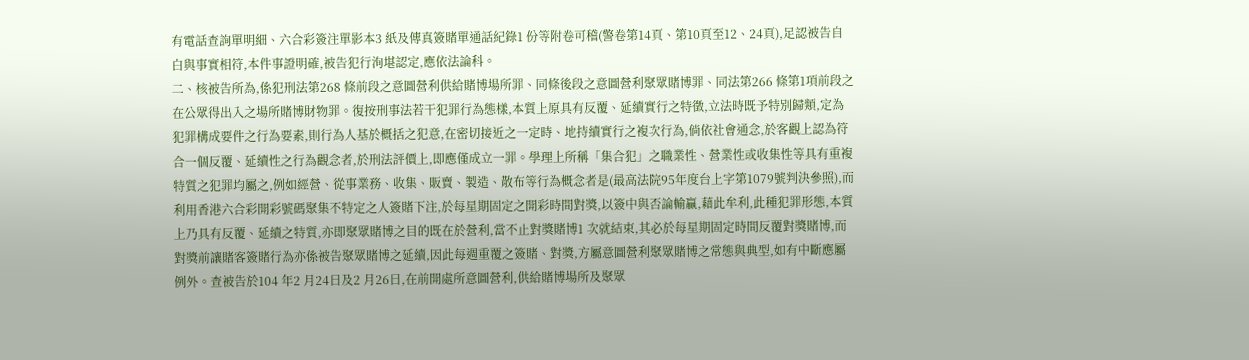有電話查詢單明細、六合彩簽注單影本3 紙及傳真簽賭單通話紀錄1 份等附卷可稽(警卷第14頁、第10頁至12、24頁),足認被告自白與事實相符,本件事證明確,被告犯行洵堪認定,應依法論科。
二、核被告所為,係犯刑法第268 條前段之意圖營利供給賭博場所罪、同條後段之意圖營利聚眾賭博罪、同法第266 條第1項前段之在公眾得出入之場所賭博財物罪。復按刑事法若干犯罪行為態樣,本質上原具有反覆、延續實行之特徵,立法時既予特別歸類,定為犯罪構成要件之行為要素,則行為人基於概括之犯意,在密切接近之一定時、地持續實行之複次行為,倘依社會通念,於客觀上認為符合一個反覆、延續性之行為觀念者,於刑法評價上,即應僅成立一罪。學理上所稱「集合犯」之職業性、營業性或收集性等具有重複特質之犯罪均屬之,例如經營、從事業務、收集、販賣、製造、散布等行為概念者是(最高法院95年度台上字第1079號判決參照),而利用香港六合彩開彩號碼聚集不特定之人簽賭下注,於每星期固定之開彩時間對獎,以簽中與否論輸贏,藉此牟利,此種犯罪形態,本質上乃具有反覆、延續之特質,亦即聚眾賭博之目的既在於營利,當不止對獎賭博1 次就結束,其必於每星期固定時間反覆對獎賭博,而對獎前讓賭客簽賭行為亦係被告聚眾賭博之延續,因此每週重覆之簽賭、對獎,方屬意圖營利聚眾賭博之常態與典型,如有中斷應屬例外。查被告於104 年2 月24日及2 月26日,在前開處所意圖營利,供給賭博場所及聚眾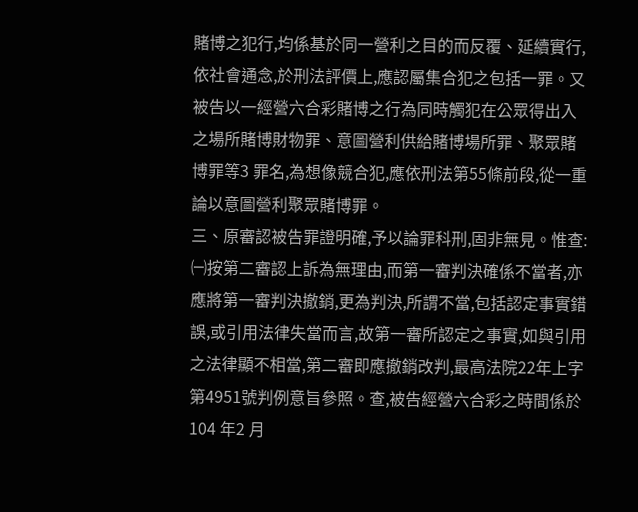賭博之犯行,均係基於同一營利之目的而反覆、延續實行,依社會通念,於刑法評價上,應認屬集合犯之包括一罪。又被告以一經營六合彩賭博之行為同時觸犯在公眾得出入之場所賭博財物罪、意圖營利供給賭博場所罪、聚眾賭博罪等3 罪名,為想像競合犯,應依刑法第55條前段,從一重論以意圖營利聚眾賭博罪。
三、原審認被告罪證明確,予以論罪科刑,固非無見。惟查:
㈠按第二審認上訴為無理由,而第一審判決確係不當者,亦應將第一審判決撤銷,更為判決,所謂不當,包括認定事實錯誤,或引用法律失當而言,故第一審所認定之事實,如與引用之法律顯不相當,第二審即應撤銷改判,最高法院22年上字第4951號判例意旨參照。查,被告經營六合彩之時間係於104 年2 月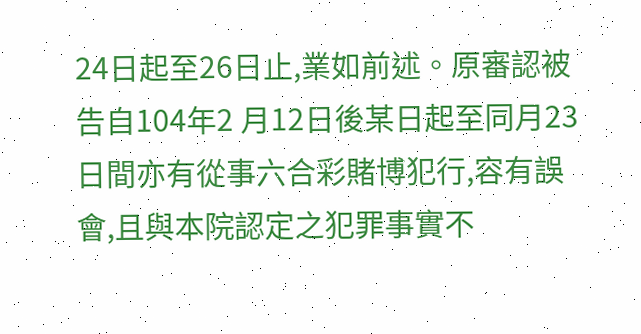24日起至26日止,業如前述。原審認被告自104年2 月12日後某日起至同月23日間亦有從事六合彩賭博犯行,容有誤會,且與本院認定之犯罪事實不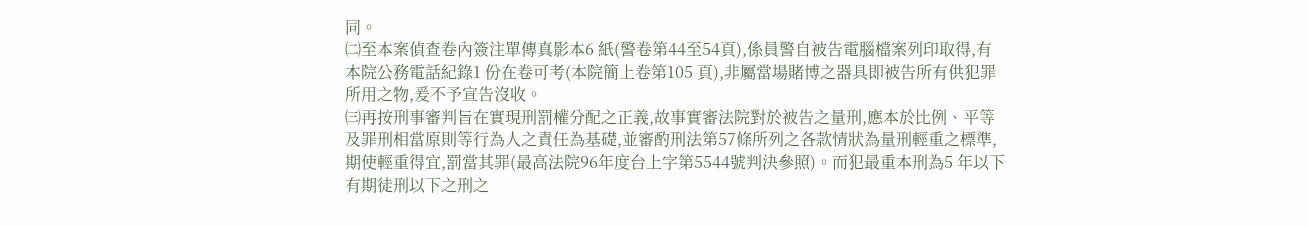同。
㈡至本案偵查卷內簽注單傳真影本6 紙(警卷第44至54頁),係員警自被告電腦檔案列印取得,有本院公務電話紀錄1 份在卷可考(本院簡上卷第105 頁),非屬當場賭博之器具即被告所有供犯罪所用之物,爰不予宣告沒收。
㈢再按刑事審判旨在實現刑罰權分配之正義,故事實審法院對於被告之量刑,應本於比例、平等及罪刑相當原則等行為人之責任為基礎,並審酌刑法第57條所列之各款情狀為量刑輕重之標準,期使輕重得宜,罰當其罪(最高法院96年度台上字第5544號判決參照)。而犯最重本刑為5 年以下有期徒刑以下之刑之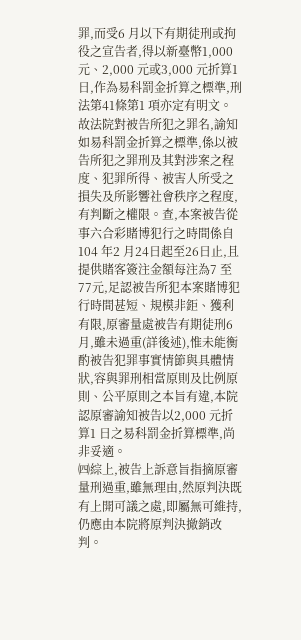罪,而受6 月以下有期徒刑或拘役之宣告者,得以新臺幣1,000 元、2,000 元或3,000 元折算1 日,作為易科罰金折算之標準,刑法第41條第1 項亦定有明文。故法院對被告所犯之罪名,諭知如易科罰金折算之標準,係以被告所犯之罪刑及其對涉案之程度、犯罪所得、被害人所受之損失及所影響社會秩序之程度,有判斷之權限。查,本案被告從事六合彩賭博犯行之時間係自104 年2 月24日起至26日止,且提供賭客簽注金額每注為7 至77元,足認被告所犯本案賭博犯行時間甚短、規模非鉅、獲利有限,原審量處被告有期徒刑6 月,雖未過重(詳後述),惟未能衡酌被告犯罪事實情節與具體情狀,容與罪刑相當原則及比例原則、公平原則之本旨有違,本院認原審諭知被告以2,000 元折算1 日之易科罰金折算標準,尚非妥適。
㈣綜上,被告上訴意旨指摘原審量刑過重,雖無理由,然原判決既有上開可議之處,即屬無可維持,仍應由本院將原判決撤銷改判。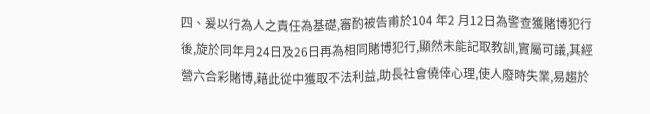四、爰以行為人之責任為基礎,審酌被告甫於104 年2 月12日為警查獲賭博犯行後,旋於同年月24日及26日再為相同賭博犯行,顯然未能記取教訓,實屬可議,其經營六合彩賭博,藉此從中獲取不法利益,助長社會僥倖心理,使人廢時失業,易趨於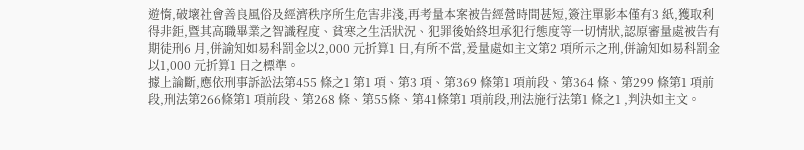遊惰,破壞社會善良風俗及經濟秩序所生危害非淺,再考量本案被告經營時間甚短,簽注單影本僅有3 紙,獲取利得非鉅,暨其高職畢業之智識程度、貧寒之生活狀況、犯罪後始終坦承犯行態度等一切情狀,認原審量處被告有期徒刑6 月,併諭知如易科罰金以2,000 元折算1 日,有所不當,爰量處如主文第2 項所示之刑,併諭知如易科罰金以1,000 元折算1 日之標準。
據上論斷,應依刑事訴訟法第455 條之1 第1 項、第3 項、第369 條第1 項前段、第364 條、第299 條第1 項前段,刑法第266條第1 項前段、第268 條、第55條、第41條第1 項前段,刑法施行法第1 條之1 ,判決如主文。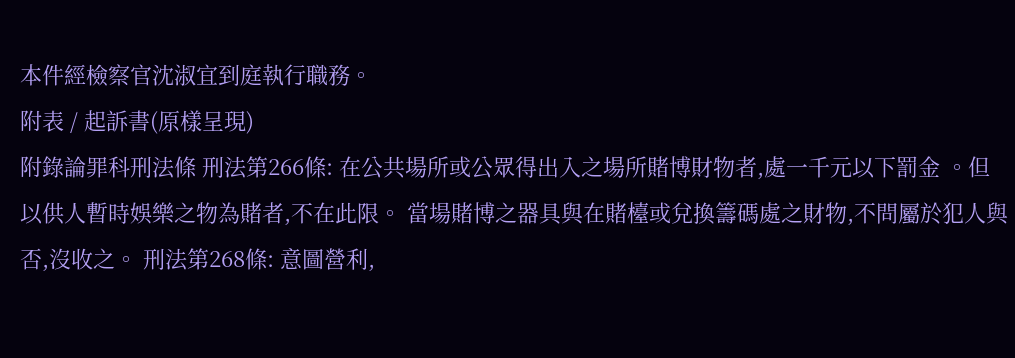本件經檢察官沈淑宜到庭執行職務。
附表 / 起訴書(原樣呈現)
附錄論罪科刑法條 刑法第266條: 在公共場所或公眾得出入之場所賭博財物者,處一千元以下罰金 。但以供人暫時娛樂之物為賭者,不在此限。 當場賭博之器具與在賭檯或兌換籌碼處之財物,不問屬於犯人與 否,沒收之。 刑法第268條: 意圖營利,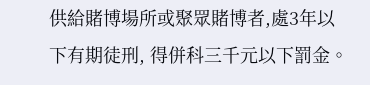供給賭博場所或聚眾賭博者,處3年以下有期徒刑, 得併科三千元以下罰金。